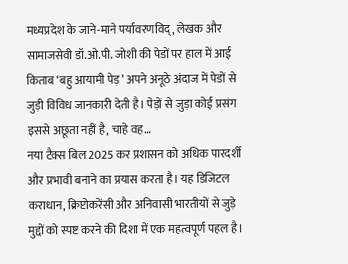मध्यप्रदेश के जाने-माने पर्यावरणविद्, लेखक और सामाजसेवी डॉ.ओ.पी. जोशी की पेडों पर हाल में आई किताब ‘बहु आयामी पेड़’ अपने अनूठे अंदाज में पेडों से जुड़ी विविध जानकारी देती है। पेड़ों से जुड़ा कोई प्रसंग इससे अछूता नहीं है, चाहे वह…
नया टैक्स बिल 2025 कर प्रशासन को अधिक पारदर्शी और प्रभावी बनाने का प्रयास करता है। यह डिजिटल कराधान, क्रिप्टोकरेंसी और अनिवासी भारतीयों से जुड़े मुद्दों को स्पष्ट करने की दिशा में एक महत्वपूर्ण पहल है।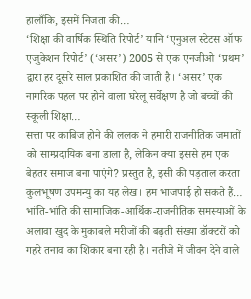हालाँकि, इसमें निजता की…
‘शिक्षा की वार्षिक स्थिति रिपोर्ट’ यानि ‘एनुअल स्टेटस ऑफ एजुकेशन रिपोर्ट’ (‘असर’) 2005 से एक एनजीओ ‘प्रथम’ द्वारा हर दूसरे साल प्रकाशित की जाती है। ‘असर’ एक नागरिक पहल पर होने वाला घरेलू सर्वेक्षण है जो बच्चों की स्कूली शिक्षा…
सत्ता पर काबिज होने की ललक ने हमारी राजनीतिक जमातों को साम्प्रदायिक बना डाला है, लेकिन क्या इससे हम एक बेहतर समाज बना पाएंगे? प्रस्तुत है, इसी की पड़ताल करता कुलभूषण उपमन्यु का यह लेख। हम भाजपाई हो सकते हैं…
भांति-भांति की सामाजिक-आर्थिक-राजनीतिक समस्याओं के अलावा खुद के मुकाबले मरीजों की बढ़ती संख्या डॉक्टरों को गहरे तनाव का शिकार बना रही है। नतीजे में जीवन देने वाले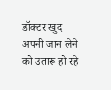डॉक्टर खुद अपनी जान लेने को उतारू हो रहे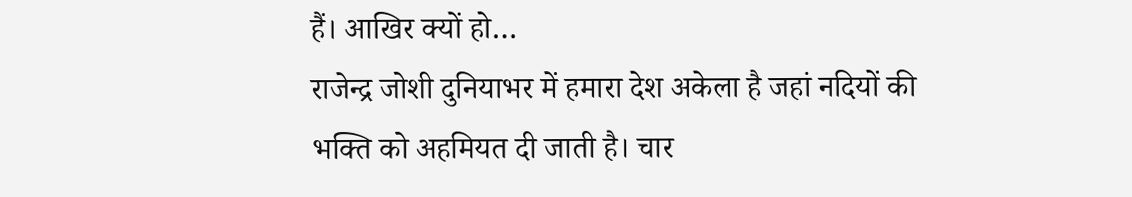हैं। आखिर क्यों हो…
राजेन्द्र जोशी दुनियाभर में हमारा देश अकेला है जहां नदियों की भक्ति को अहमियत दी जाती है। चार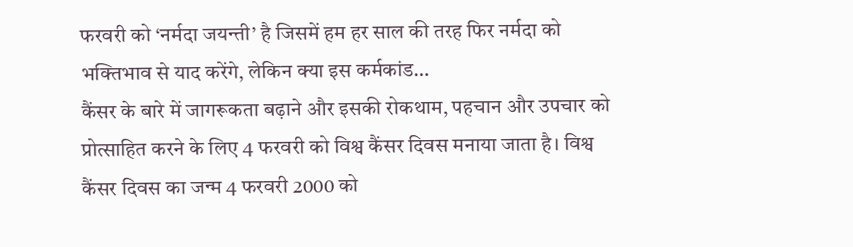फरवरी को ‘नर्मदा जयन्ती’ है जिसमें हम हर साल की तरह फिर नर्मदा को भक्तिभाव से याद करेंगे, लेकिन क्या इस कर्मकांड…
कैंसर के बारे में जागरूकता बढ़ाने और इसकी रोकथाम, पहचान और उपचार को प्रोत्साहित करने के लिए 4 फरवरी को विश्व कैंसर दिवस मनाया जाता है। विश्व कैंसर दिवस का जन्म 4 फरवरी 2000 को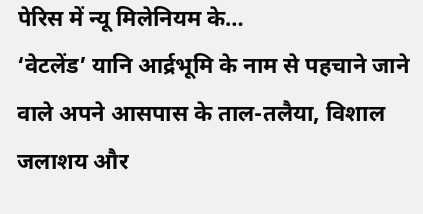पेरिस में न्यू मिलेनियम के…
‘वेटलेंड’ यानि आर्द्रभूमि के नाम से पहचाने जाने वाले अपने आसपास के ताल-तलैया, विशाल जलाशय और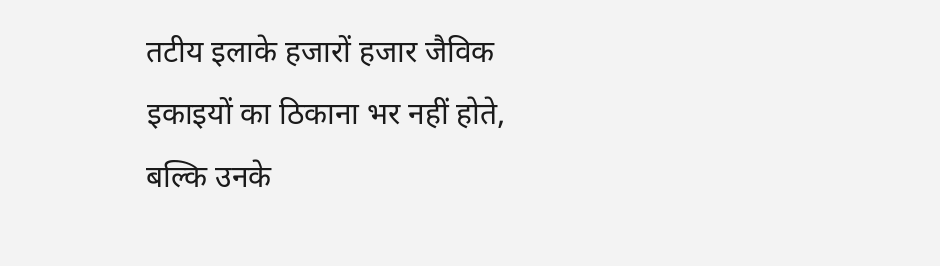तटीय इलाके हजारों हजार जैविक इकाइयों का ठिकाना भर नहीं होते, बल्कि उनके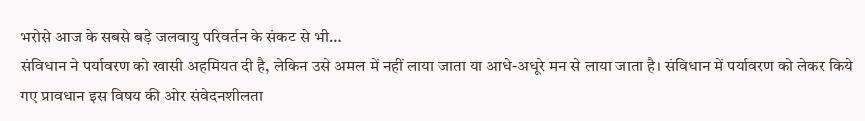भरोसे आज के सबसे बड़े जलवायु परिवर्तन के संकट से भी…
संविधान ने पर्यावरण को खासी अहमियत दी है, लेकिन उसे अमल में नहीं लाया जाता या आधे-अधूरे मन से लाया जाता है। संविधान में पर्यावरण को लेकर किये गए प्रावधान इस विषय की ओर संवेदनशीलता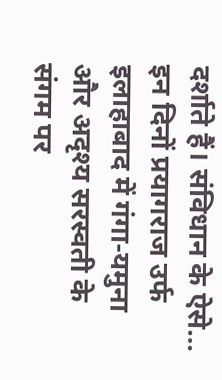दर्शाते हैं। संविधान के ऐसे…
इन दिनों प्रयागराज उर्फ इलाहाबाद में गंगा-यमुना और अदृश्य सरस्वती के संगम पर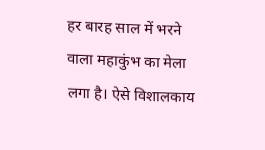हर बारह साल में भरने वाला महाकुंभ का मेला लगा है। ऐसे विशालकाय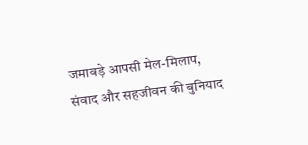जमावड़े आपसी मेल-मिलाप, संवाद और सहजीवन की बुनियाद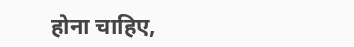होना चाहिए,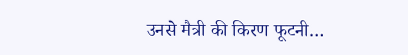उनसे मैत्री की किरण फूटनी…